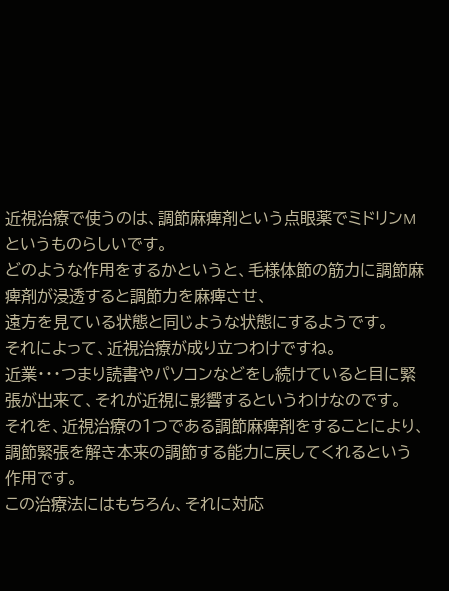近視治療で使うのは、調節麻痺剤という点眼薬でミドリンMというものらしいです。
どのような作用をするかというと、毛様体節の筋力に調節麻痺剤が浸透すると調節力を麻痺させ、
遠方を見ている状態と同じような状態にするようです。
それによって、近視治療が成り立つわけですね。
近業・・・つまり読書やパソコンなどをし続けていると目に緊張が出来て、それが近視に影響するというわけなのです。
それを、近視治療の1つである調節麻痺剤をすることにより、調節緊張を解き本来の調節する能力に戻してくれるという作用です。
この治療法にはもちろん、それに対応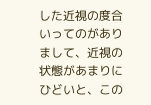した近視の度合いってのがありまして、近視の状態があまりにひどいと、この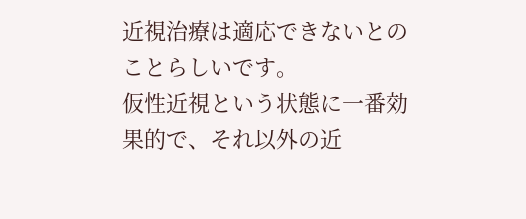近視治療は適応できないとのことらしいです。
仮性近視という状態に一番効果的で、それ以外の近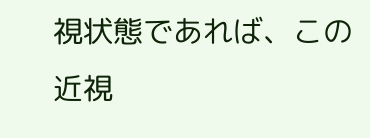視状態であれば、この近視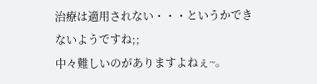治療は適用されない・・・というかできないようですね;;
中々難しいのがありますよねぇ~。